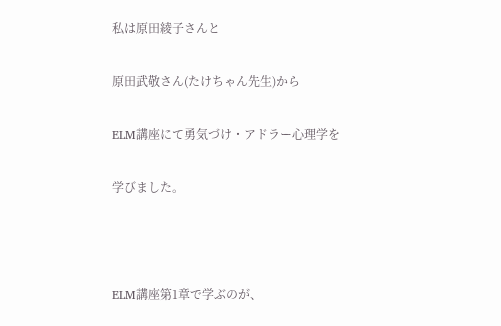私は原田綾子さんと

原田武敬さん(たけちゃん先生)から

ELM講座にて勇気づけ・アドラー心理学を

学びました。



ELM講座第1章で学ぶのが、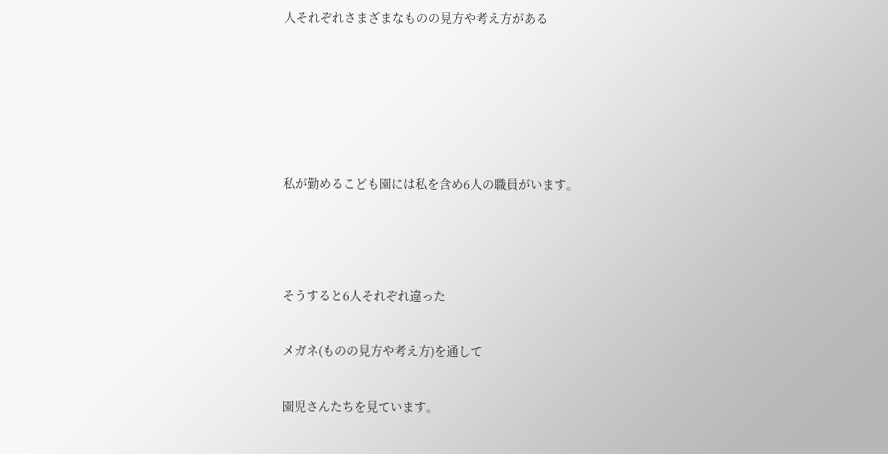人それぞれさまざまなものの見方や考え方がある





私が勤めるこども園には私を含め6人の職員がいます。



そうすると6人それぞれ違った

メガネ(ものの見方や考え方)を通して

園児さんたちを見ています。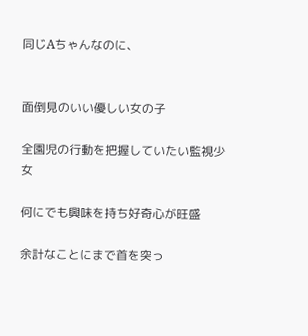同じAちゃんなのに、


面倒見のいい優しい女の子

全園児の行動を把握していたい監視少女

何にでも興味を持ち好奇心が旺盛

余計なことにまで首を突っ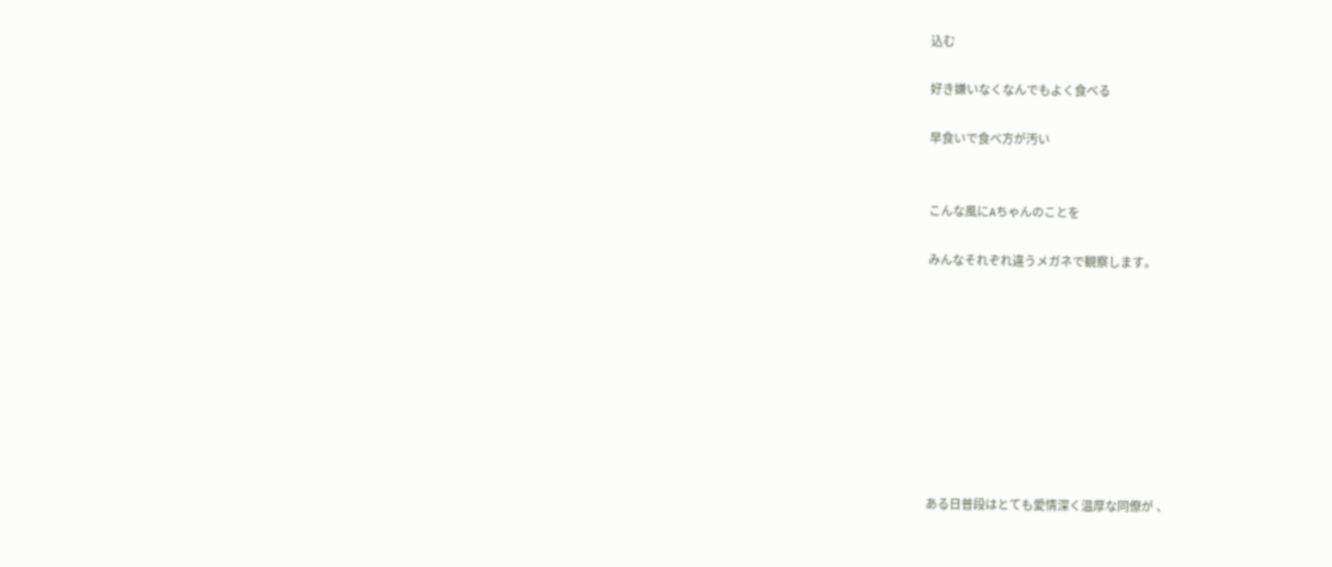込む

好き嫌いなくなんでもよく食べる

早食いで食べ方が汚い


こんな風にAちゃんのことを

みんなそれぞれ違うメガネで観察します。









ある日普段はとても愛情深く温厚な同僚が 、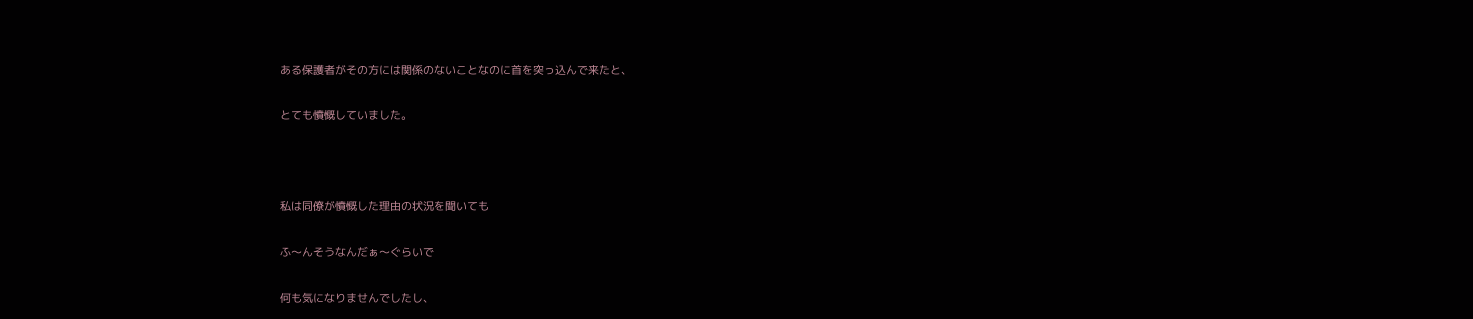ある保護者がその方には関係のないことなのに首を突っ込んで来たと、

とても憤慨していました。



私は同僚が憤慨した理由の状況を聞いても

ふ〜んそうなんだぁ〜ぐらいで

何も気になりませんでしたし、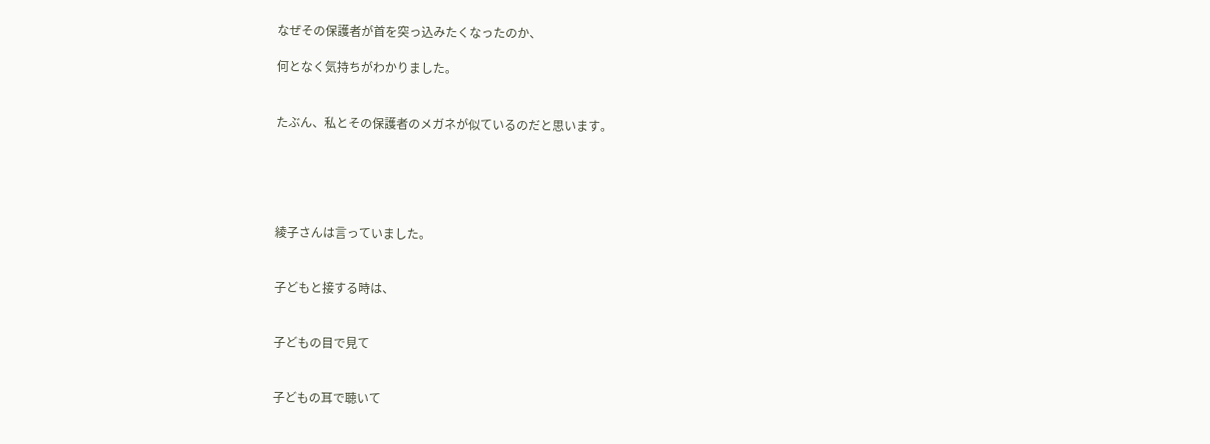なぜその保護者が首を突っ込みたくなったのか、

何となく気持ちがわかりました。


たぶん、私とその保護者のメガネが似ているのだと思います。





綾子さんは言っていました。


子どもと接する時は、


子どもの目で見て


子どもの耳で聴いて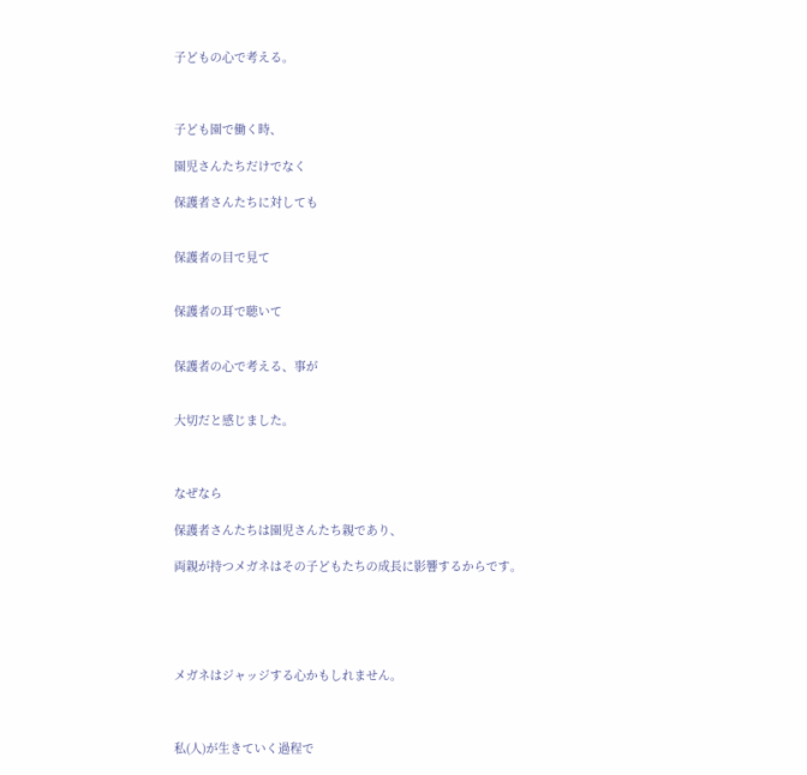子どもの心で考える。



子ども園で働く時、

園児さんたちだけでなく

保護者さんたちに対しても


保護者の目で見て


保護者の耳で聴いて


保護者の心で考える、事が


大切だと感じました。



なぜなら

保護者さんたちは園児さんたち親であり、

両親が持つメガネはその子どもたちの成長に影響するからです。





メガネはジャッジする心かもしれません。



私(人)が生きていく過程で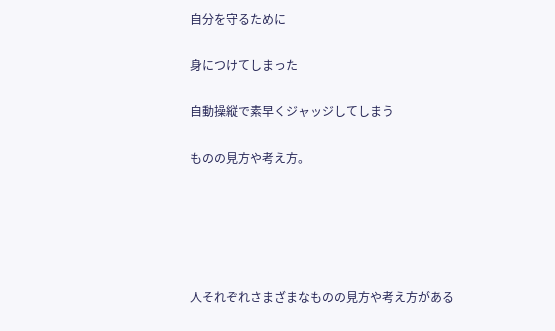自分を守るために

身につけてしまった

自動操縦で素早くジャッジしてしまう

ものの見方や考え方。





人それぞれさまざまなものの見方や考え方がある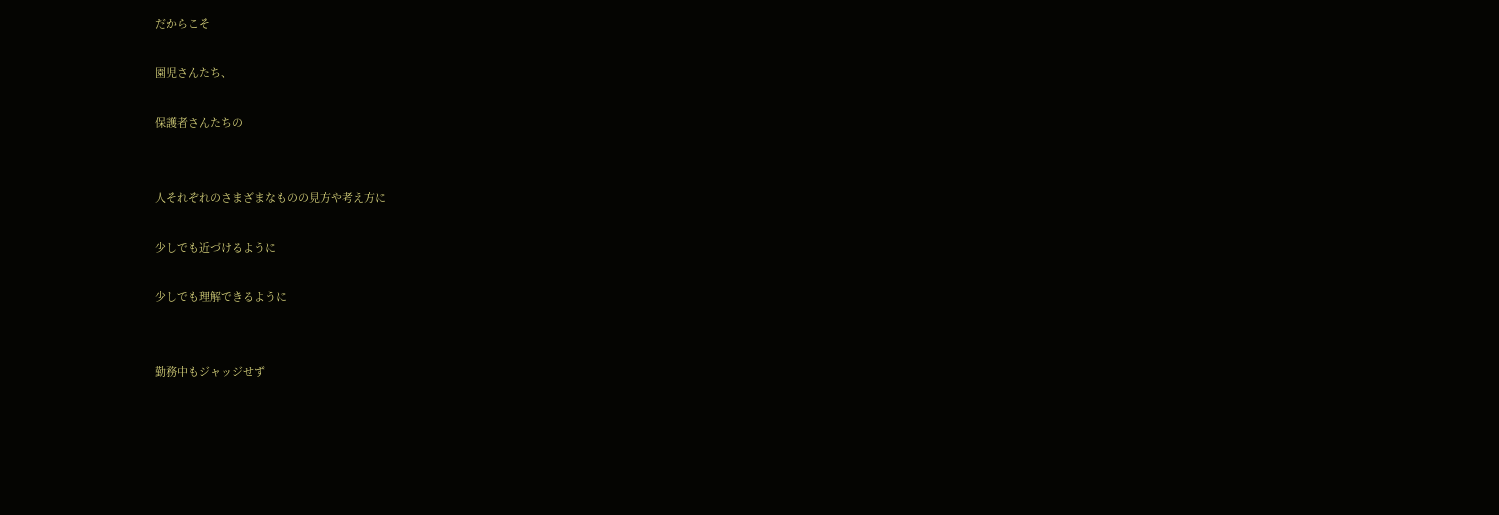だからこそ

園児さんたち、

保護者さんたちの


人それぞれのさまざまなものの見方や考え方に

少しでも近づけるように

少しでも理解できるように


勤務中もジャッジせず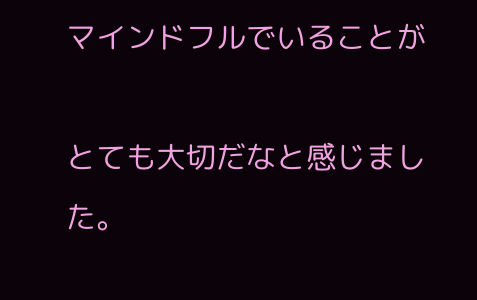マインドフルでいることが

とても大切だなと感じました。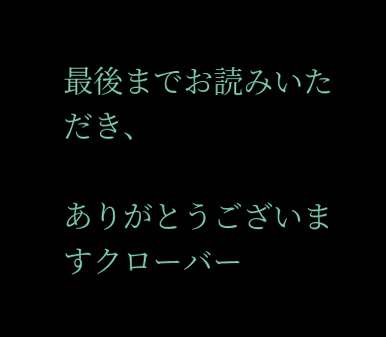最後までお読みいただき、

ありがとうございますクローバー